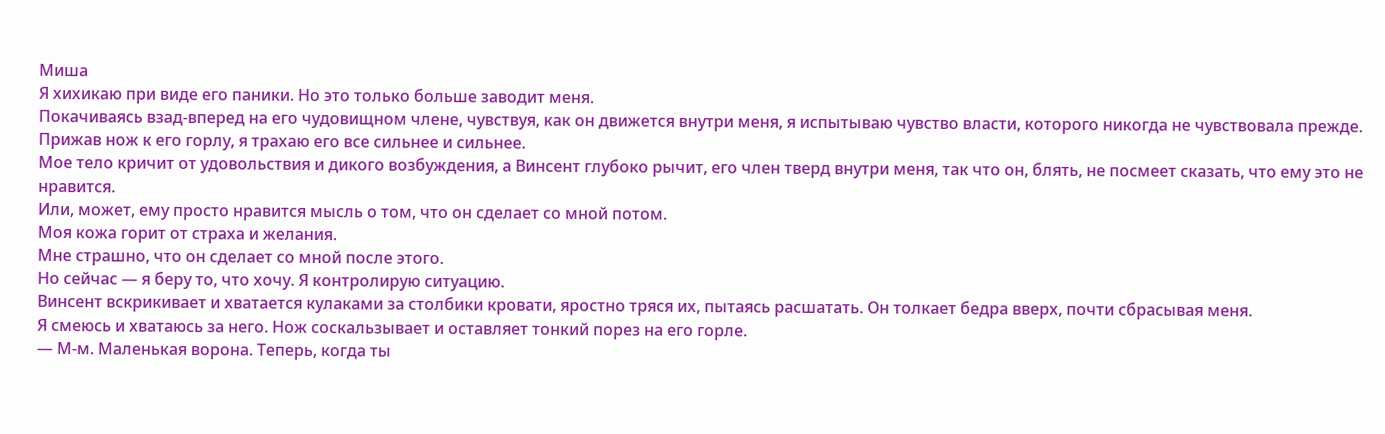Миша
Я хихикаю при виде его паники. Но это только больше заводит меня.
Покачиваясь взад-вперед на его чудовищном члене, чувствуя, как он движется внутри меня, я испытываю чувство власти, которого никогда не чувствовала прежде. Прижав нож к его горлу, я трахаю его все сильнее и сильнее.
Мое тело кричит от удовольствия и дикого возбуждения, а Винсент глубоко рычит, его член тверд внутри меня, так что он, блять, не посмеет сказать, что ему это не нравится.
Или, может, ему просто нравится мысль о том, что он сделает со мной потом.
Моя кожа горит от страха и желания.
Мне страшно, что он сделает со мной после этого.
Но сейчас — я беру то, что хочу. Я контролирую ситуацию.
Винсент вскрикивает и хватается кулаками за столбики кровати, яростно тряся их, пытаясь расшатать. Он толкает бедра вверх, почти сбрасывая меня.
Я смеюсь и хватаюсь за него. Нож соскальзывает и оставляет тонкий порез на его горле.
— М-м. Маленькая ворона. Теперь, когда ты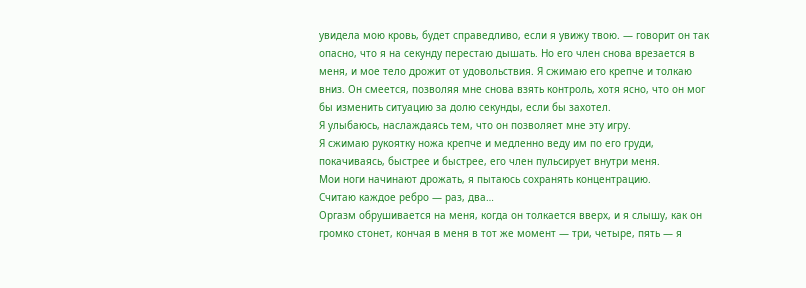увидела мою кровь, будет справедливо, если я увижу твою. — говорит он так опасно, что я на секунду перестаю дышать. Но его член снова врезается в меня, и мое тело дрожит от удовольствия. Я сжимаю его крепче и толкаю вниз. Он смеется, позволяя мне снова взять контроль, хотя ясно, что он мог бы изменить ситуацию за долю секунды, если бы захотел.
Я улыбаюсь, наслаждаясь тем, что он позволяет мне эту игру.
Я сжимаю рукоятку ножа крепче и медленно веду им по его груди, покачиваясь, быстрее и быстрее, его член пульсирует внутри меня.
Мои ноги начинают дрожать, я пытаюсь сохранять концентрацию.
Считаю каждое ребро — раз, два…
Оргазм обрушивается на меня, когда он толкается вверх, и я слышу, как он громко стонет, кончая в меня в тот же момент — три, четыре, пять — я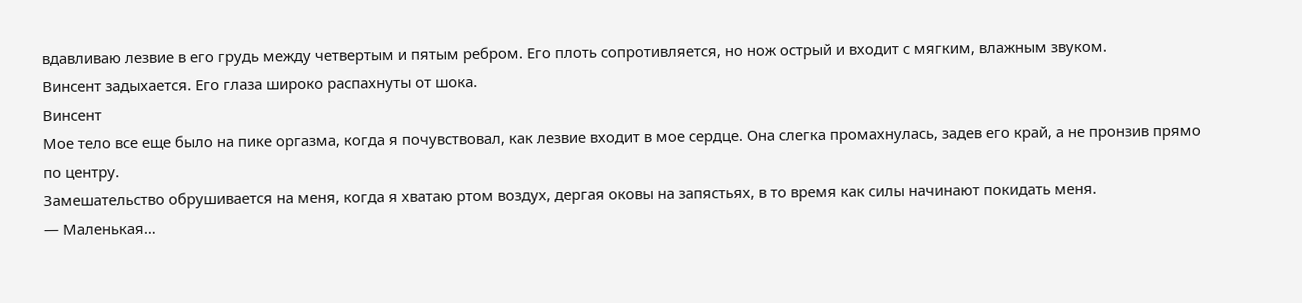вдавливаю лезвие в его грудь между четвертым и пятым ребром. Его плоть сопротивляется, но нож острый и входит с мягким, влажным звуком.
Винсент задыхается. Его глаза широко распахнуты от шока.
Винсент
Мое тело все еще было на пике оргазма, когда я почувствовал, как лезвие входит в мое сердце. Она слегка промахнулась, задев его край, а не пронзив прямо по центру.
Замешательство обрушивается на меня, когда я хватаю ртом воздух, дергая оковы на запястьях, в то время как силы начинают покидать меня.
— Маленькая…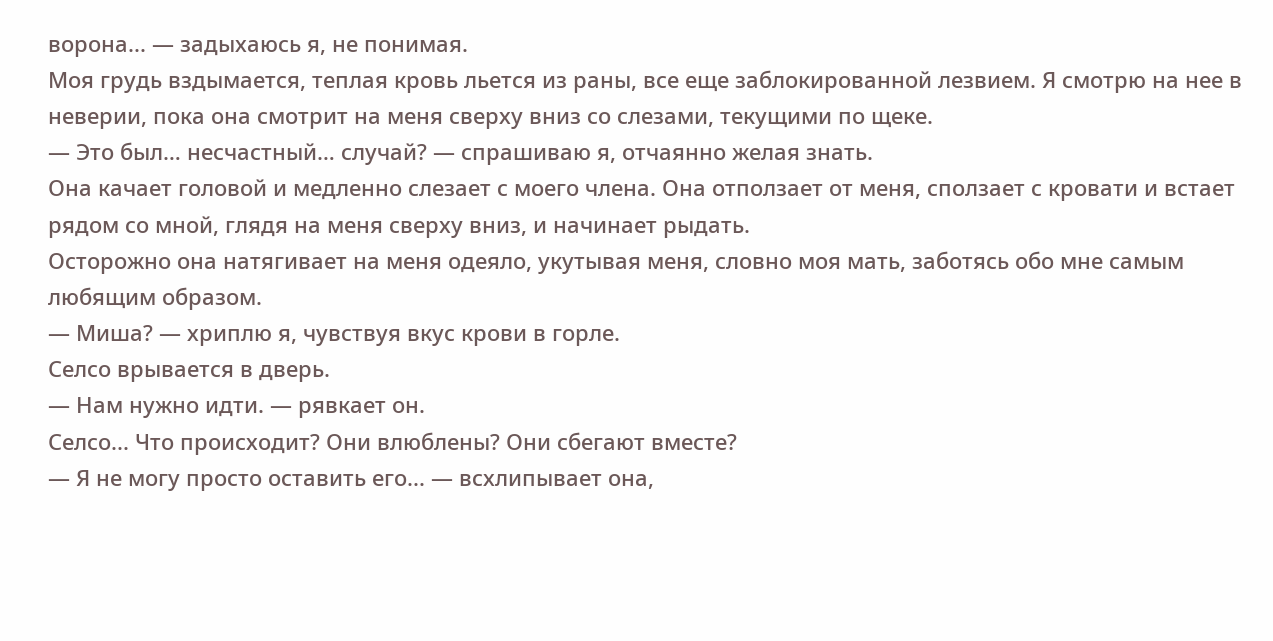ворона... — задыхаюсь я, не понимая.
Моя грудь вздымается, теплая кровь льется из раны, все еще заблокированной лезвием. Я смотрю на нее в неверии, пока она смотрит на меня сверху вниз со слезами, текущими по щеке.
— Это был… несчастный… случай? — спрашиваю я, отчаянно желая знать.
Она качает головой и медленно слезает с моего члена. Она отползает от меня, сползает с кровати и встает рядом со мной, глядя на меня сверху вниз, и начинает рыдать.
Осторожно она натягивает на меня одеяло, укутывая меня, словно моя мать, заботясь обо мне самым любящим образом.
— Миша? — хриплю я, чувствуя вкус крови в горле.
Селсо врывается в дверь.
— Нам нужно идти. — рявкает он.
Селсо... Что происходит? Они влюблены? Они сбегают вместе?
— Я не могу просто оставить его... — всхлипывает она,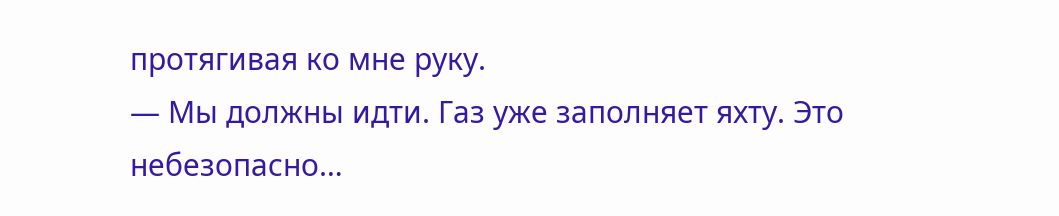протягивая ко мне руку.
— Мы должны идти. Газ уже заполняет яхту. Это небезопасно…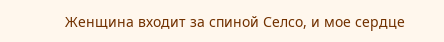Женщина входит за спиной Селсо, и мое сердце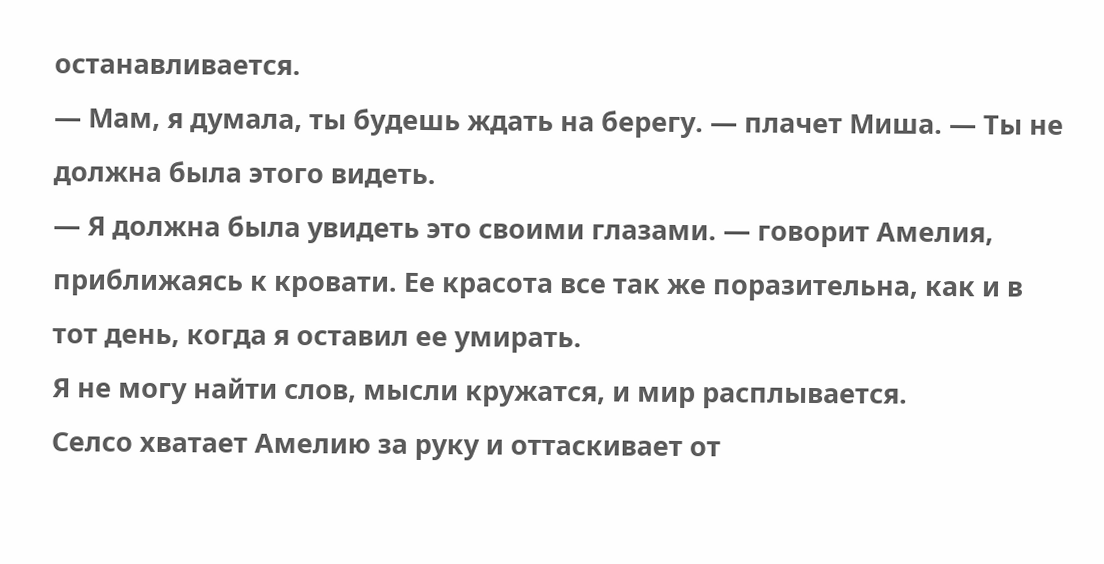останавливается.
— Мам, я думала, ты будешь ждать на берегу. — плачет Миша. — Ты не должна была этого видеть.
— Я должна была увидеть это своими глазами. — говорит Амелия, приближаясь к кровати. Ее красота все так же поразительна, как и в тот день, когда я оставил ее умирать.
Я не могу найти слов, мысли кружатся, и мир расплывается.
Селсо хватает Амелию за руку и оттаскивает от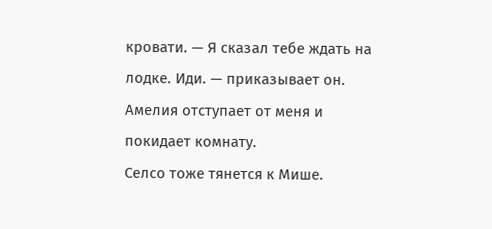кровати. — Я сказал тебе ждать на лодке. Иди. — приказывает он. Амелия отступает от меня и покидает комнату.
Селсо тоже тянется к Мише.